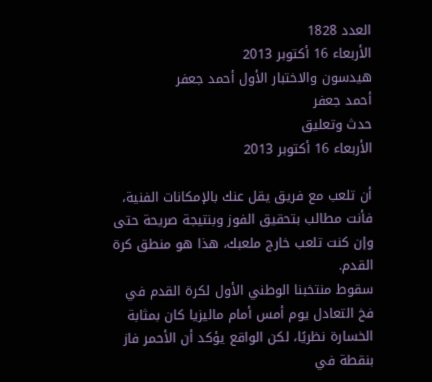العدد 1828
الأربعاء 16 أكتوبر 2013
هيدسون والاختبار الأول أحمد جعفر
أحمد جعفر
حدث وتعليق
الأربعاء 16 أكتوبر 2013

أن تلعب مع فريق يقل عنك بالإمكانات الفنية، فأنت مطالب بتحقيق الفوز وبنتيجة صريحة حتى وإن كنت تلعب خارج ملعبك، هذا هو منطق كرة القدم.
سقوط منتخبنا الوطني الأول لكرة القدم في فخ التعادل يوم أمس أمام ماليزيا كان بمثابة الخسارة نظريًا، لكن الواقع يؤكد أن الأحمر فاز بنقطة في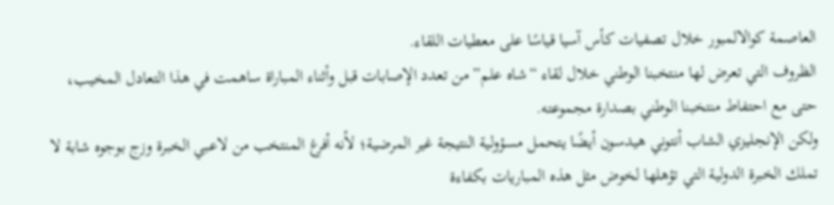العاصمة كوالالمبور خلال تصفيات كأس آسيا قياسًا على معطيات اللقاء.
الظروف التي تعرض لها منتخبنا الوطني خلال لقاء “شاه علم” من تعدد الإصابات قبل وأثناء المباراة ساهمت في هذا التعادل المخيب، حتى مع احتفاط منتخبنا الوطني بصدارة مجموعته.
ولكن الإنجليزي الشاب أنتوني هيدسون أيضًا يتحمل مسؤولية النتيجة غير المرضية؛ لأنه أفرغ المنتخب من لاعبي الخبرة وزج بوجوه شابة لا تملك الخبرة الدولية التي تؤهلها لخوض مثل هذه المباريات بكفاءة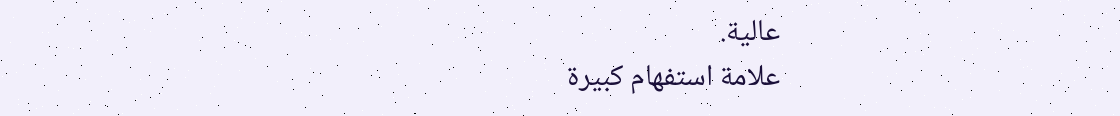عالية.
علامة استفهام كبيرة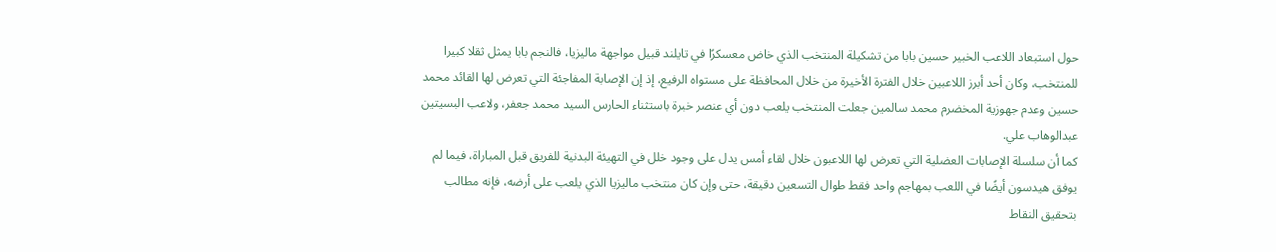حول استبعاد اللاعب الخبير حسين بابا من تشكيلة المنتخب الذي خاض معسكرًا في تايلند قبيل مواجهة ماليزيا، فالنجم بابا يمثل ثقلا كبيرا للمنتخب، وكان أحد أبرز اللاعبين خلال الفترة الأخيرة من خلال المحافظة على مستواه الرفيع، إذ إن الإصابة المفاجئة التي تعرض لها القائد محمد حسين وعدم جهوزية المخضرم محمد سالمين جعلت المنتخب يلعب دون أي عنصر خبرة باستثناء الحارس السيد محمد جعفر، ولاعب البسيتين عبدالوهاب علي.
كما أن سلسلة الإصابات العضلية التي تعرض لها اللاعبون خلال لقاء أمس يدل على وجود خلل في التهيئة البدنية للفريق قبل المباراة، فيما لم يوفق هيدسون أيضًا في اللعب بمهاجم واحد فقط طوال التسعين دقيقة، حتى وإن كان منتخب ماليزيا الذي يلعب على أرضه، فإنه مطالب بتحقيق النقاط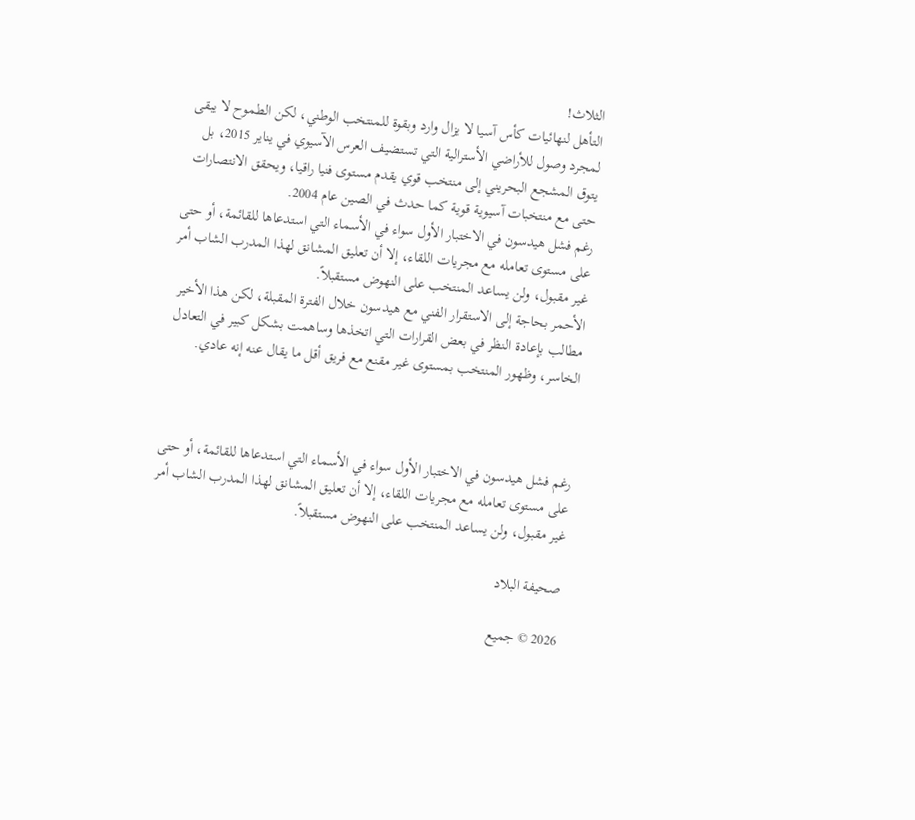الثلاث!
التأهل لنهائيات كأس آسيا لا يزال وارد وبقوة للمنتخب الوطني، لكن الطموح لا يبقى لمجرد وصول للأراضي الأسترالية التي تستضيف العرس الآسيوي في يناير 2015، بل يتوق المشجع البحريني إلى منتخب قوي يقدم مستوى فنيا راقيا، ويحقق الانتصارات حتى مع منتخبات آسيوية قوية كما حدث في الصين عام 2004.
رغم فشل هيدسون في الاختبار الأول سواء في الأسماء التي استدعاها للقائمة، أو حتى على مستوى تعامله مع مجريات اللقاء، إلا أن تعليق المشانق لهذا المدرب الشاب أمر غير مقبول، ولن يساعد المنتخب على النهوض مستقبلاً.
الأحمر بحاجة إلى الاستقرار الفني مع هيدسون خلال الفترة المقبلة، لكن هذا الأخير مطالب بإعادة النظر في بعض القرارات التي اتخذها وساهمت بشكل كبير في التعادل الخاسر، وظهور المنتخب بمستوى غير مقنع مع فريق أقل ما يقال عنه إنه عادي.



رغم فشل هيدسون في الاختبار الأول سواء في الأسماء التي استدعاها للقائمة، أو حتى على مستوى تعامله مع مجريات اللقاء، إلا أن تعليق المشانق لهذا المدرب الشاب أمر غير مقبول، ولن يساعد المنتخب على النهوض مستقبلاً.

صحيفة البلاد

2026 © جميع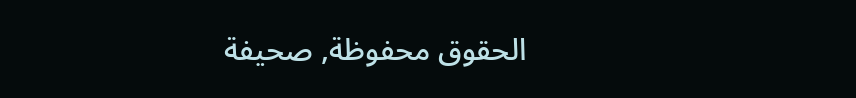الحقوق محفوظة, صحيفة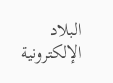البلاد الإلكترونية